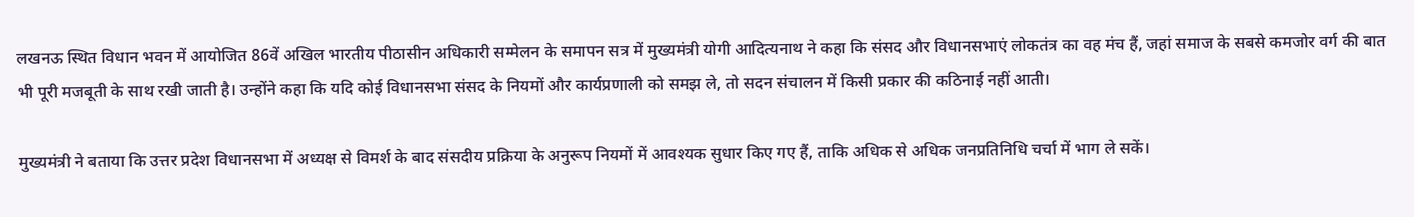लखनऊ स्थित विधान भवन में आयोजित 86वें अखिल भारतीय पीठासीन अधिकारी सम्मेलन के समापन सत्र में मुख्यमंत्री योगी आदित्यनाथ ने कहा कि संसद और विधानसभाएं लोकतंत्र का वह मंच हैं, जहां समाज के सबसे कमजोर वर्ग की बात भी पूरी मजबूती के साथ रखी जाती है। उन्होंने कहा कि यदि कोई विधानसभा संसद के नियमों और कार्यप्रणाली को समझ ले, तो सदन संचालन में किसी प्रकार की कठिनाई नहीं आती।

मुख्यमंत्री ने बताया कि उत्तर प्रदेश विधानसभा में अध्यक्ष से विमर्श के बाद संसदीय प्रक्रिया के अनुरूप नियमों में आवश्यक सुधार किए गए हैं, ताकि अधिक से अधिक जनप्रतिनिधि चर्चा में भाग ले सकें।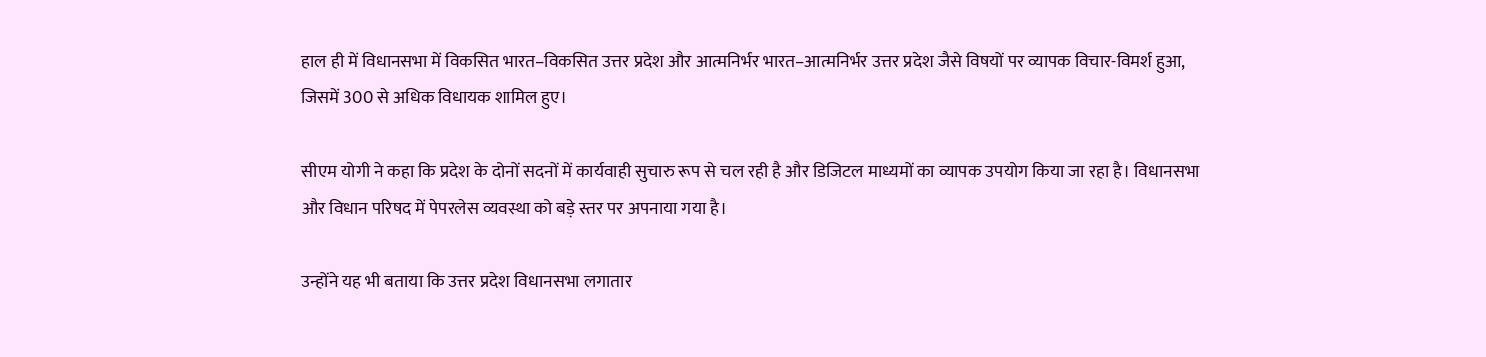हाल ही में विधानसभा में विकसित भारत–विकसित उत्तर प्रदेश और आत्मनिर्भर भारत–आत्मनिर्भर उत्तर प्रदेश जैसे विषयों पर व्यापक विचार-विमर्श हुआ, जिसमें 300 से अधिक विधायक शामिल हुए।

सीएम योगी ने कहा कि प्रदेश के दोनों सदनों में कार्यवाही सुचारु रूप से चल रही है और डिजिटल माध्यमों का व्यापक उपयोग किया जा रहा है। विधानसभा और विधान परिषद में पेपरलेस व्यवस्था को बड़े स्तर पर अपनाया गया है।

उन्होंने यह भी बताया कि उत्तर प्रदेश विधानसभा लगातार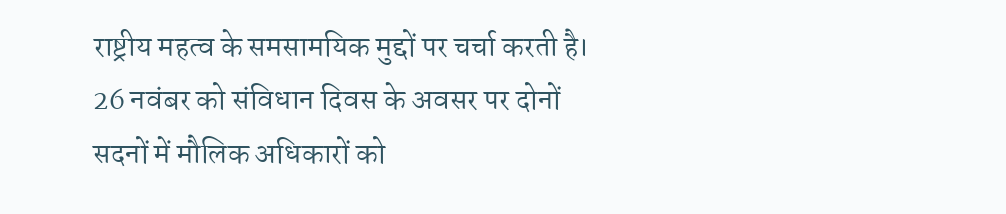राष्ट्रीय महत्व के समसामयिक मुद्दों पर चर्चा करती है। 26 नवंबर को संविधान दिवस के अवसर पर दोनों सदनों में मौलिक अधिकारों को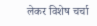लेकर विशेष चर्चा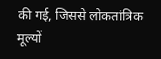की गई, जिससे लोकतांत्रिक मूल्यों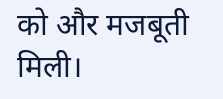को और मजबूती मिली।